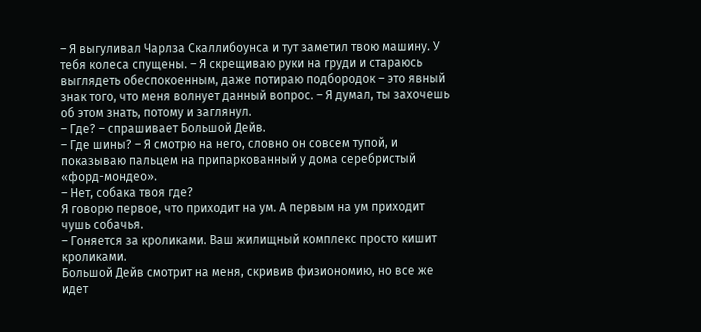– Я выгуливал Чарлза Скаллибоунса и тут заметил твою машину. У тебя колеса спущены. – Я скрещиваю руки на груди и стараюсь выглядеть обеспокоенным, даже потираю подбородок – это явный знак того, что меня волнует данный вопрос. – Я думал, ты захочешь об этом знать, потому и заглянул.
– Где? – спрашивает Большой Дейв.
– Где шины? – Я смотрю на него, словно он совсем тупой, и показываю пальцем на припаркованный у дома серебристый «форд-мондео».
– Нет, собака твоя где?
Я говорю первое, что приходит на ум. А первым на ум приходит чушь собачья.
– Гоняется за кроликами. Ваш жилищный комплекс просто кишит кроликами.
Большой Дейв смотрит на меня, скривив физиономию, но все же идет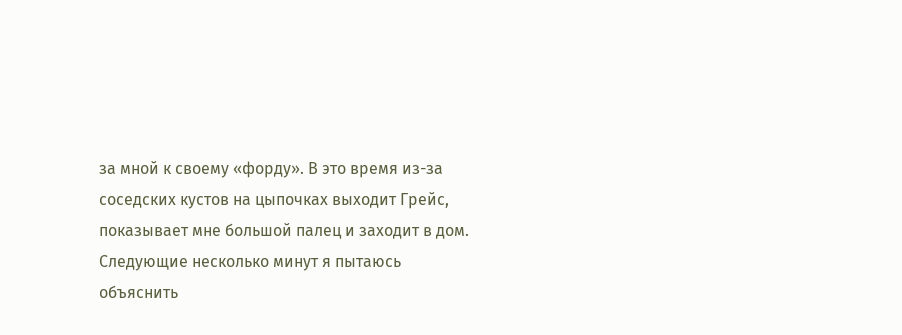за мной к своему «форду». В это время из-за соседских кустов на цыпочках выходит Грейс, показывает мне большой палец и заходит в дом.
Следующие несколько минут я пытаюсь объяснить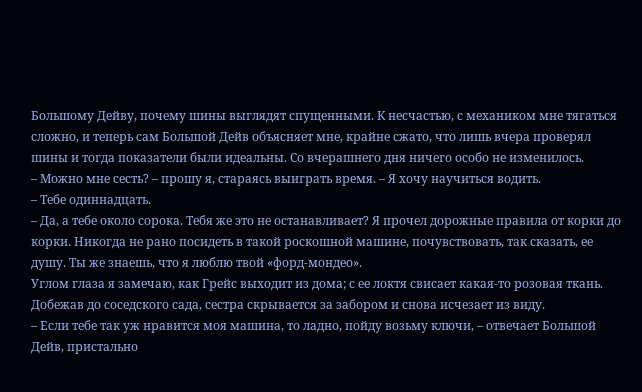Большому Дейву, почему шины выглядят спущенными. К несчастью, с механиком мне тягаться сложно, и теперь сам Большой Дейв объясняет мне, крайне сжато, что лишь вчера проверял шины и тогда показатели были идеальны. Со вчерашнего дня ничего особо не изменилось.
– Можно мне сесть? – прошу я, стараясь выиграть время. – Я хочу научиться водить.
– Тебе одиннадцать.
– Да, а тебе около сорока. Тебя же это не останавливает? Я прочел дорожные правила от корки до корки. Никогда не рано посидеть в такой роскошной машине, почувствовать, так сказать, ее душу. Ты же знаешь, что я люблю твой «форд-мондео».
Углом глаза я замечаю, как Грейс выходит из дома; с ее локтя свисает какая-то розовая ткань. Добежав до соседского сада, сестра скрывается за забором и снова исчезает из виду.
– Если тебе так уж нравится моя машина, то ладно, пойду возьму ключи, – отвечает Большой Дейв, пристально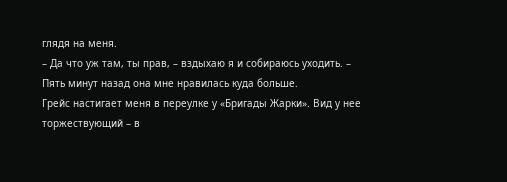глядя на меня.
– Да что уж там, ты прав, – вздыхаю я и собираюсь уходить. – Пять минут назад она мне нравилась куда больше.
Грейс настигает меня в переулке у «Бригады Жарки». Вид у нее торжествующий – в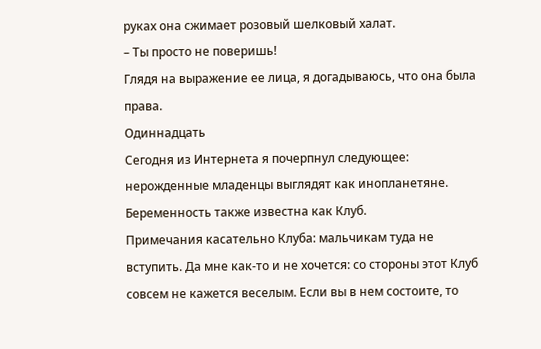руках она сжимает розовый шелковый халат.
– Ты просто не поверишь!
Глядя на выражение ее лица, я догадываюсь, что она была права.
Одиннадцать
Сегодня из Интернета я почерпнул следующее: нерожденные младенцы выглядят как инопланетяне.
Беременность также известна как Клуб.
Примечания касательно Клуба: мальчикам туда не вступить. Да мне как-то и не хочется: со стороны этот Клуб совсем не кажется веселым. Если вы в нем состоите, то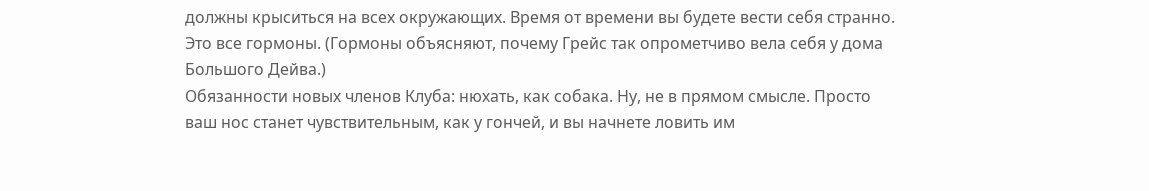должны крыситься на всех окружающих. Время от времени вы будете вести себя странно. Это все гормоны. (Гормоны объясняют, почему Грейс так опрометчиво вела себя у дома Большого Дейва.)
Обязанности новых членов Клуба: нюхать, как собака. Ну, не в прямом смысле. Просто ваш нос станет чувствительным, как у гончей, и вы начнете ловить им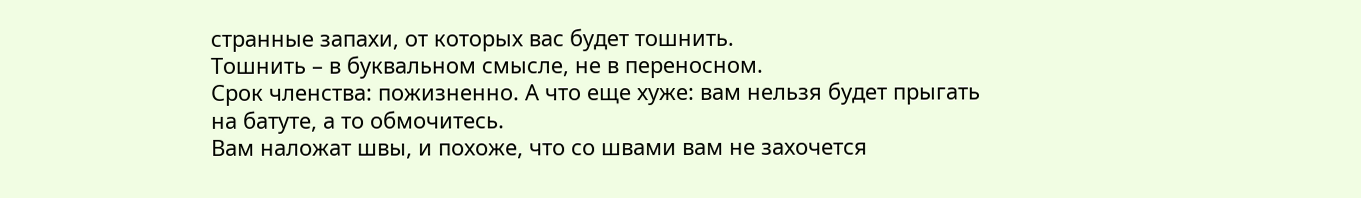странные запахи, от которых вас будет тошнить.
Тошнить – в буквальном смысле, не в переносном.
Срок членства: пожизненно. А что еще хуже: вам нельзя будет прыгать на батуте, а то обмочитесь.
Вам наложат швы, и похоже, что со швами вам не захочется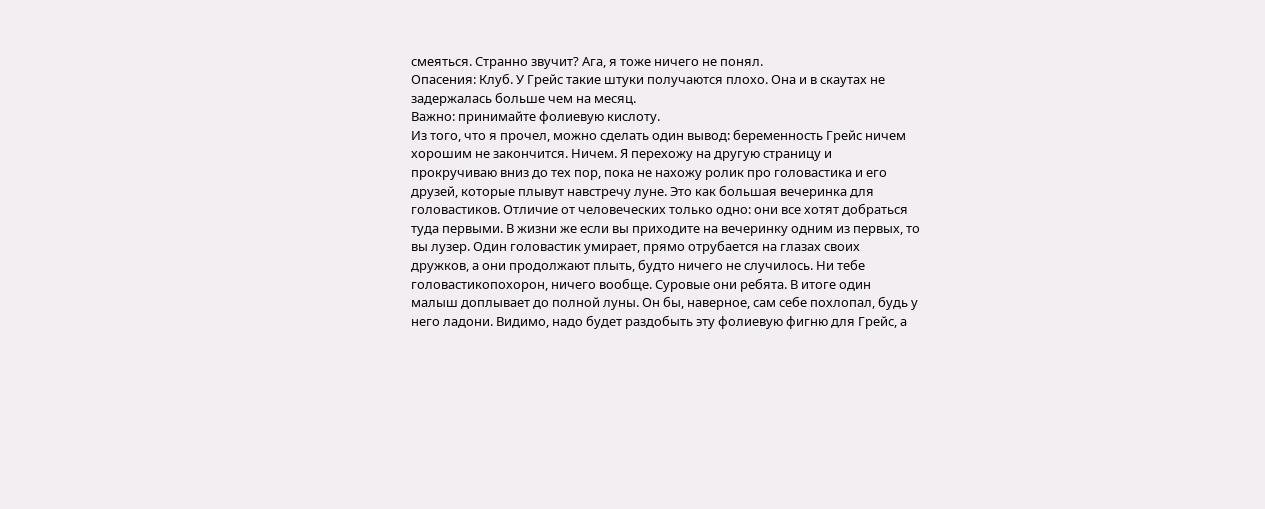смеяться. Странно звучит? Ага, я тоже ничего не понял.
Опасения: Клуб. У Грейс такие штуки получаются плохо. Она и в скаутах не задержалась больше чем на месяц.
Важно: принимайте фолиевую кислоту.
Из того, что я прочел, можно сделать один вывод: беременность Грейс ничем хорошим не закончится. Ничем. Я перехожу на другую страницу и прокручиваю вниз до тех пор, пока не нахожу ролик про головастика и его друзей, которые плывут навстречу луне. Это как большая вечеринка для головастиков. Отличие от человеческих только одно: они все хотят добраться туда первыми. В жизни же если вы приходите на вечеринку одним из первых, то вы лузер. Один головастик умирает, прямо отрубается на глазах своих дружков, а они продолжают плыть, будто ничего не случилось. Ни тебе головастикопохорон, ничего вообще. Суровые они ребята. В итоге один малыш доплывает до полной луны. Он бы, наверное, сам себе похлопал, будь у него ладони. Видимо, надо будет раздобыть эту фолиевую фигню для Грейс, а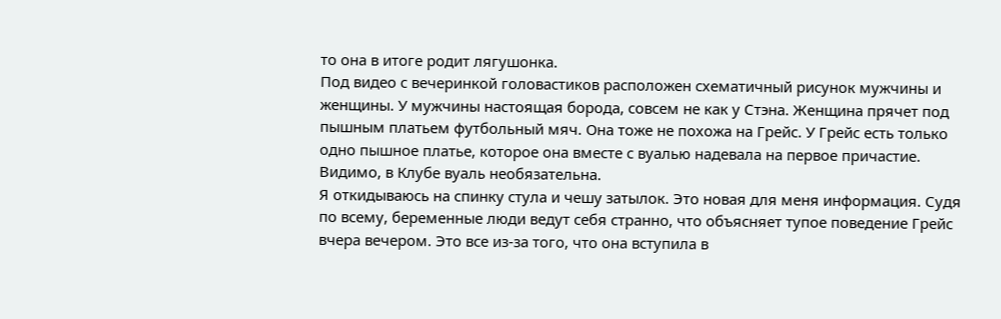то она в итоге родит лягушонка.
Под видео с вечеринкой головастиков расположен схематичный рисунок мужчины и женщины. У мужчины настоящая борода, совсем не как у Стэна. Женщина прячет под пышным платьем футбольный мяч. Она тоже не похожа на Грейс. У Грейс есть только одно пышное платье, которое она вместе с вуалью надевала на первое причастие. Видимо, в Клубе вуаль необязательна.
Я откидываюсь на спинку стула и чешу затылок. Это новая для меня информация. Судя по всему, беременные люди ведут себя странно, что объясняет тупое поведение Грейс вчера вечером. Это все из-за того, что она вступила в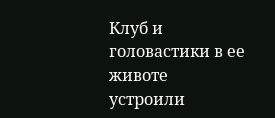Клуб и головастики в ее животе устроили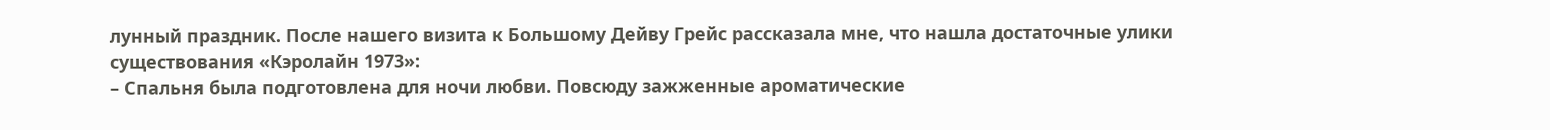лунный праздник. После нашего визита к Большому Дейву Грейс рассказала мне, что нашла достаточные улики существования «Кэролайн 1973»:
– Спальня была подготовлена для ночи любви. Повсюду зажженные ароматические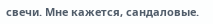свечи. Мне кажется, сандаловые.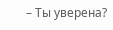– Ты уверена?